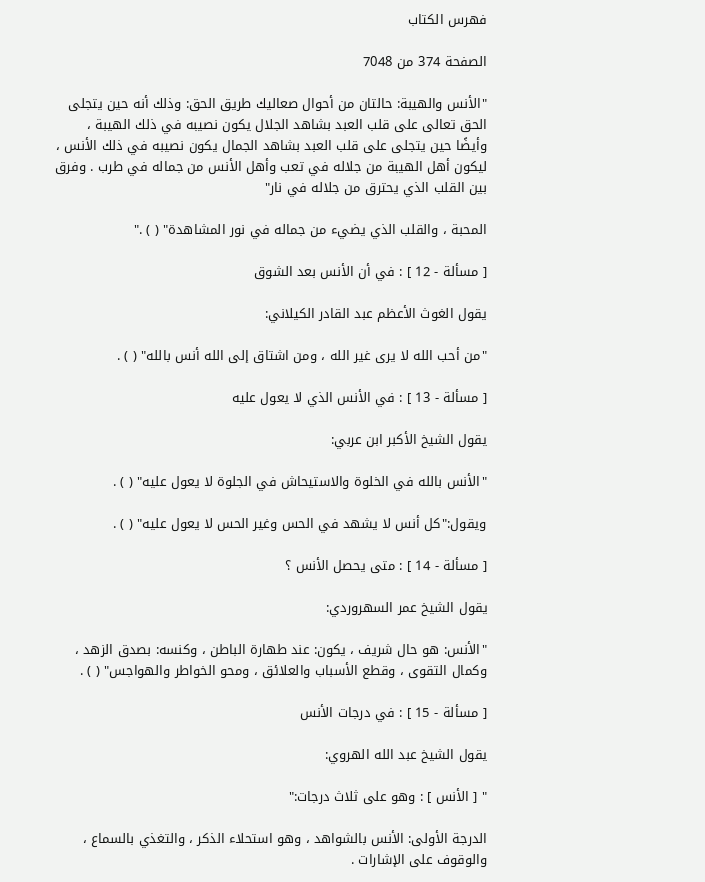فهرس الكتاب

الصفحة 374 من 7048

"الأنس والهيبة: حالتان من أحوال صعاليك طريق الحق: وذلك أنه حين يتجلى الحق تعالى على قلب العبد بشاهد الجلال يكون نصيبه في ذلك الهيبة ، وأيضًا حين يتجلى على قلب العبد بشاهد الجمال يكون نصيبه في ذلك الأنس ، ليكون أهل الهيبة من جلاله في تعب وأهل الأنس من جماله في طرب . وفرق بين القلب الذي يحترق من جلاله في نار"

المحبة ، والقلب الذي يضيء من جماله في نور المشاهدة" ( ) ."

[ مسألة - 12 ] : في أن الأنس بعد الشوق

يقول الغوث الأعظم عبد القادر الكيلاني:

"من أحب الله لا يرى غير الله ، ومن اشتاق إلى الله أنس بالله" ( ) .

[ مسألة - 13 ] : في الأنس الذي لا يعول عليه

يقول الشيخ الأكبر ابن عربي:

"الأنس بالله في الخلوة والاستيحاش في الجلوة لا يعول عليه" ( ) .

ويقول:"كل أنس لا يشهد في الحس وغير الحس لا يعول عليه" ( ) .

[ مسألة - 14 ] : متى يحصل الأنس ؟

يقول الشيخ عمر السهروردي:

"الأنس: هو حال شريف ، يكون: عند طهارة الباطن ، وكنسه: بصدق الزهد ، وكمال التقوى ، وقطع الأسباب والعلائق ، ومحو الخواطر والهواجس" ( ) .

[ مسألة - 15 ] : في درجات الأنس

يقول الشيخ عبد الله الهروي:

" [ الأنس ] : وهو على ثلاث درجات:"

الدرجة الأولى: الأنس بالشواهد ، وهو استحلاء الذكر ، والتغذي بالسماع ، والوقوف على الإشارات .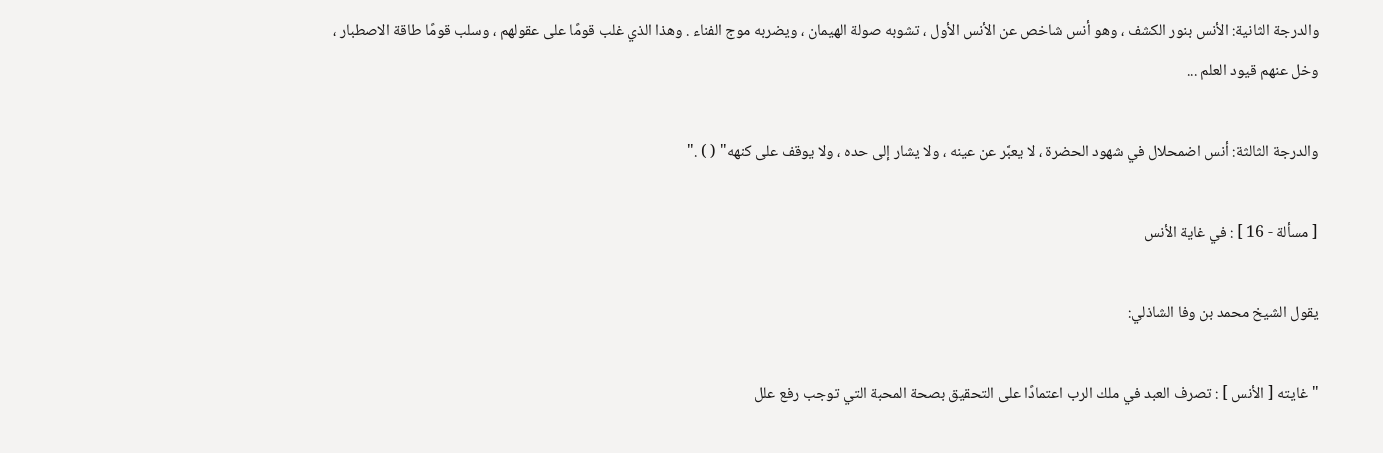والدرجة الثانية: الأنس بنور الكشف ، وهو أنس شاخص عن الأنس الأول ، تشوبه صولة الهيمان ، ويضربه موج الفناء . وهذا الذي غلب قومًا على عقولهم ، وسلب قومًا طاقة الاصطبار ، وخل عنهم قيود العلم ...

والدرجة الثالثة: أنس اضمحلال في شهود الحضرة ، لا يعبَّر عن عينه ، ولا يشار إلى حده ، ولا يوقف على كنهه" ( ) ."

[ مسألة - 16 ] : في غاية الأنس

يقول الشيخ محمد بن وفا الشاذلي:

"غايته [ الأنس ] : تصرف العبد في ملك الرب اعتمادًا على التحقيق بصحة المحبة التي توجب رفع علل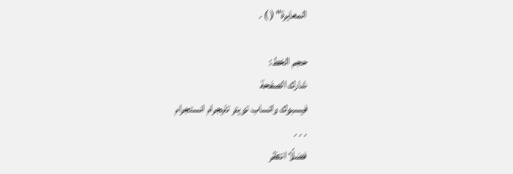المعايرة" ( ) .

حجم الخط:
شارك الصفحة
فيسبوك واتساب تويتر تليجرام انستجرام
. . .
فضلًا انتظر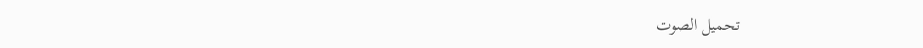تحميل الصوت